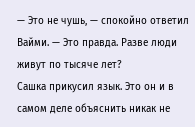— Это не чушь, — спокойно ответил Вайми. — Это правда. Разве люди живут по тысяче лет?
Сашка прикусил язык. Это он и в самом деле объяснить никак не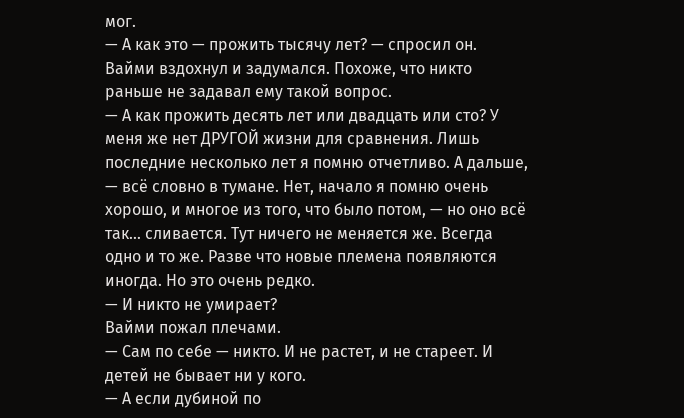мог.
— А как это — прожить тысячу лет? — спросил он.
Вайми вздохнул и задумался. Похоже, что никто раньше не задавал ему такой вопрос.
— А как прожить десять лет или двадцать или сто? У меня же нет ДРУГОЙ жизни для сравнения. Лишь последние несколько лет я помню отчетливо. А дальше, — всё словно в тумане. Нет, начало я помню очень хорошо, и многое из того, что было потом, — но оно всё так… сливается. Тут ничего не меняется же. Всегда одно и то же. Разве что новые племена появляются иногда. Но это очень редко.
— И никто не умирает?
Вайми пожал плечами.
— Сам по себе — никто. И не растет, и не стареет. И детей не бывает ни у кого.
— А если дубиной по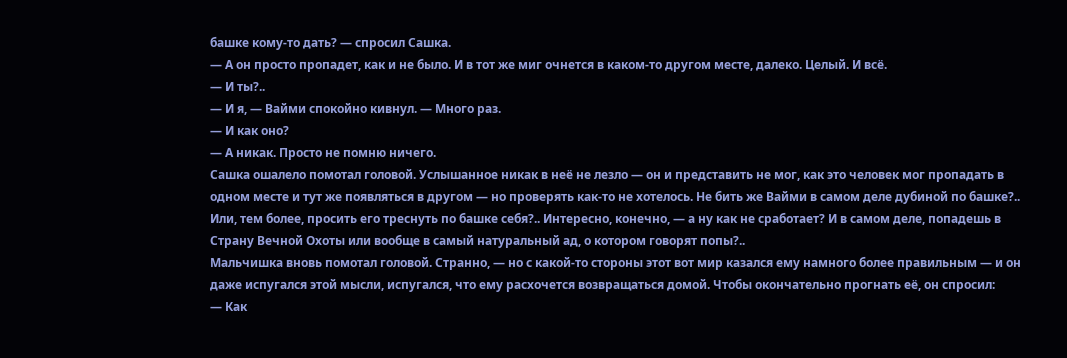башке кому-то дать? — спросил Сашка.
— А он просто пропадет, как и не было. И в тот же миг очнется в каком-то другом месте, далеко. Целый. И всё.
— И ты?..
— И я, — Вайми спокойно кивнул. — Много раз.
— И как оно?
— А никак. Просто не помню ничего.
Сашка ошалело помотал головой. Услышанное никак в неё не лезло — он и представить не мог, как это человек мог пропадать в одном месте и тут же появляться в другом — но проверять как-то не хотелось. Не бить же Вайми в самом деле дубиной по башке?.. Или, тем более, просить его треснуть по башке себя?.. Интересно, конечно, — а ну как не сработает? И в самом деле, попадешь в Страну Вечной Охоты или вообще в самый натуральный ад, о котором говорят попы?..
Мальчишка вновь помотал головой. Странно, — но с какой-то стороны этот вот мир казался ему намного более правильным — и он даже испугался этой мысли, испугался, что ему расхочется возвращаться домой. Чтобы окончательно прогнать её, он спросил:
— Как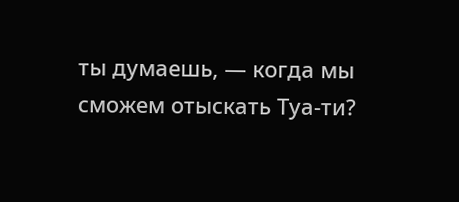ты думаешь, — когда мы сможем отыскать Туа-ти?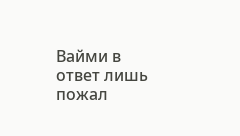Вайми в ответ лишь пожал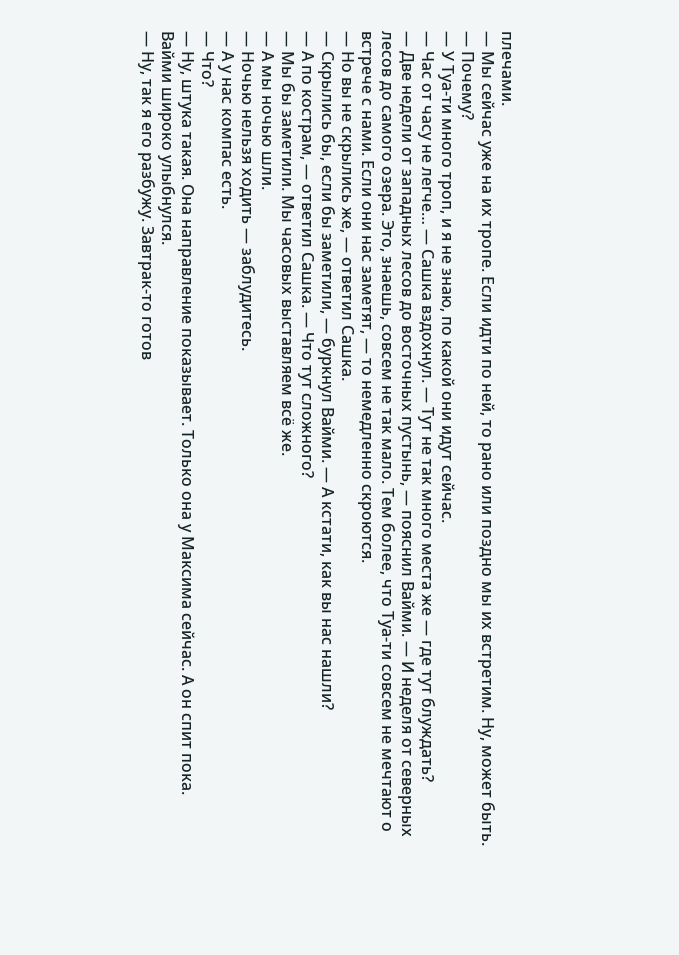плечами.
— Мы сейчас уже на их тропе. Если идти по ней, то рано или поздно мы их встретим. Ну, может быть.
— Почему?
— У Туа-ти много троп, и я не знаю, по какой они идут сейчас.
— Час от часу не легче… — Сашка вздохнул. — Тут не так много места же — где тут блуждать?
— Две недели от западных лесов до восточных пустынь, — пояснил Вайми. — И неделя от северных лесов до самого озера. Это, знаешь, совсем не так мало. Тем более, что Туа-ти совсем не мечтают о встрече с нами. Если они нас заметят, — то немедленно скроются.
— Но вы не скрылись же, — ответил Сашка.
— Скрылись бы, если бы заметили, — буркнул Вайми. — А кстати, как вы нас нашли?
— А по кострам, — ответил Сашка. — Что тут сложного?
— Мы бы заметили. Мы часовых выставляем всё же.
— А мы ночью шли.
— Ночью нельзя ходить — заблудитесь.
— А у нас компас есть.
— Что?
— Ну, штука такая. Она направление показывает. Только она у Максима сейчас. А он спит пока.
Вайми широко улыбнулся.
— Ну, так я его разбужу. Завтрак-то готов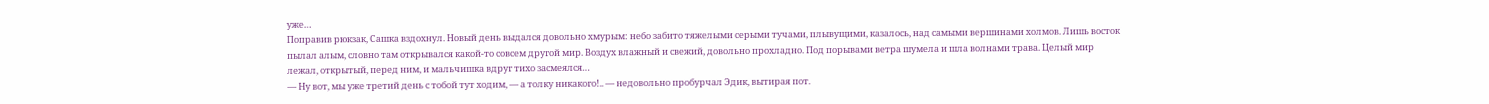уже…
Поправив рюкзак, Сашка вздохнул. Новый день выдался довольно хмурым: небо забито тяжелыми серыми тучами, плывущими, казалось, над самыми вершинами холмов. Лишь восток пылал алым, словно там открывался какой-то совсем другой мир. Воздух влажный и свежий, довольно прохладно. Под порывами ветра шумела и шла волнами трава. Целый мир лежал, открытый, перед ним, и мальчишка вдруг тихо засмеялся…
— Ну вот, мы уже третий день с тобой тут ходим, — а толку никакого!.. — недовольно пробурчал Эдик, вытирая пот.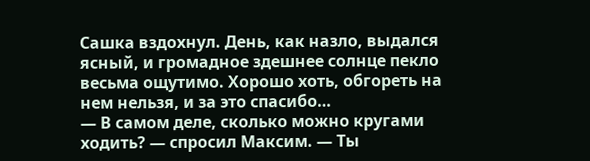Сашка вздохнул. День, как назло, выдался ясный, и громадное здешнее солнце пекло весьма ощутимо. Хорошо хоть, обгореть на нем нельзя, и за это спасибо…
— В самом деле, сколько можно кругами ходить? — спросил Максим. — Ты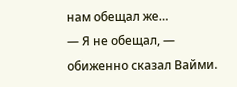нам обещал же…
— Я не обещал, — обиженно сказал Вайми.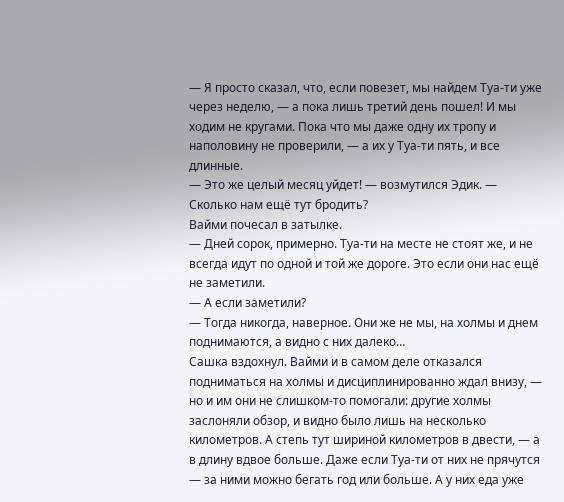— Я просто сказал, что, если повезет, мы найдем Туа-ти уже через неделю, — а пока лишь третий день пошел! И мы ходим не кругами. Пока что мы даже одну их тропу и наполовину не проверили, — а их у Туа-ти пять, и все длинные.
— Это же целый месяц уйдет! — возмутился Эдик. — Сколько нам ещё тут бродить?
Вайми почесал в затылке.
— Дней сорок, примерно. Туа-ти на месте не стоят же, и не всегда идут по одной и той же дороге. Это если они нас ещё не заметили.
— А если заметили?
— Тогда никогда, наверное. Они же не мы, на холмы и днем поднимаются, а видно с них далеко…
Сашка вздохнул. Вайми и в самом деле отказался подниматься на холмы и дисциплинированно ждал внизу, — но и им они не слишком-то помогали: другие холмы заслоняли обзор, и видно было лишь на несколько километров. А степь тут шириной километров в двести, — а в длину вдвое больше. Даже если Туа-ти от них не прячутся — за ними можно бегать год или больше. А у них еда уже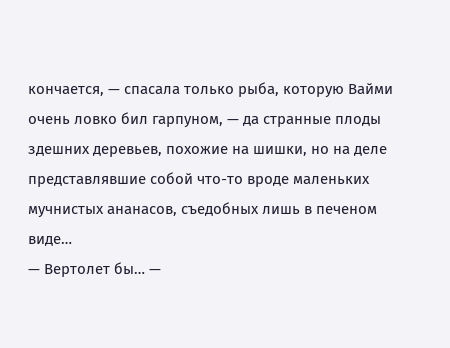кончается, — спасала только рыба, которую Вайми очень ловко бил гарпуном, — да странные плоды здешних деревьев, похожие на шишки, но на деле представлявшие собой что-то вроде маленьких мучнистых ананасов, съедобных лишь в печеном виде…
— Вертолет бы… —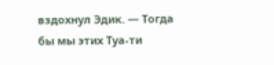вздохнул Эдик. — Тогда бы мы этих Туа-ти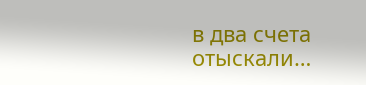в два счета отыскали…